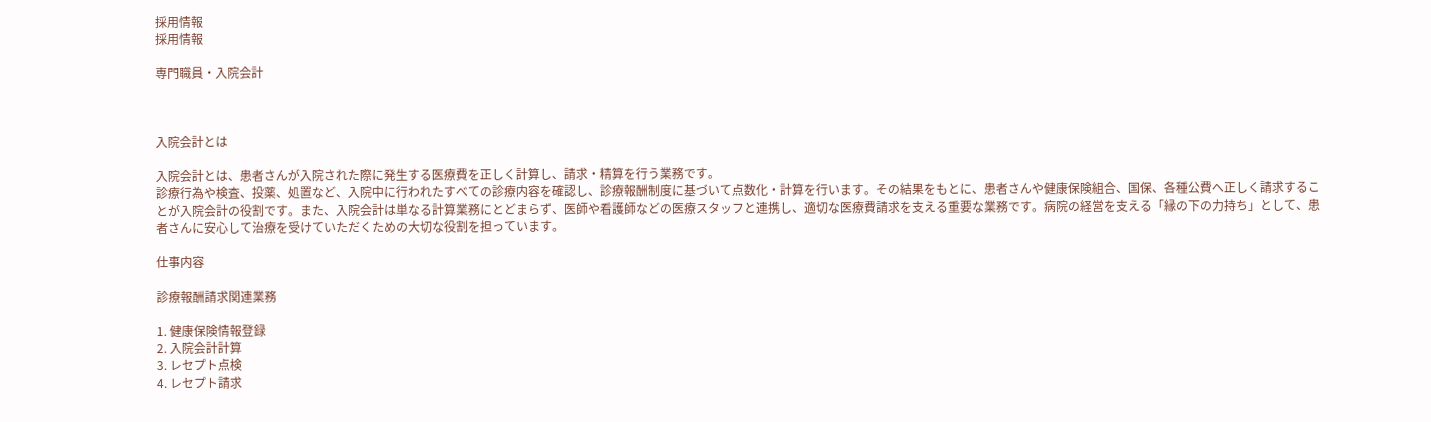採用情報
採用情報

専門職員・入院会計



入院会計とは

入院会計とは、患者さんが入院された際に発生する医療費を正しく計算し、請求・精算を行う業務です。
診療行為や検査、投薬、処置など、入院中に行われたすべての診療内容を確認し、診療報酬制度に基づいて点数化・計算を行います。その結果をもとに、患者さんや健康保険組合、国保、各種公費へ正しく請求することが入院会計の役割です。また、入院会計は単なる計算業務にとどまらず、医師や看護師などの医療スタッフと連携し、適切な医療費請求を支える重要な業務です。病院の経営を支える「縁の下の力持ち」として、患者さんに安心して治療を受けていただくための大切な役割を担っています。

仕事内容

診療報酬請求関連業務

1. 健康保険情報登録
2. 入院会計計算
3. レセプト点検
4. レセプト請求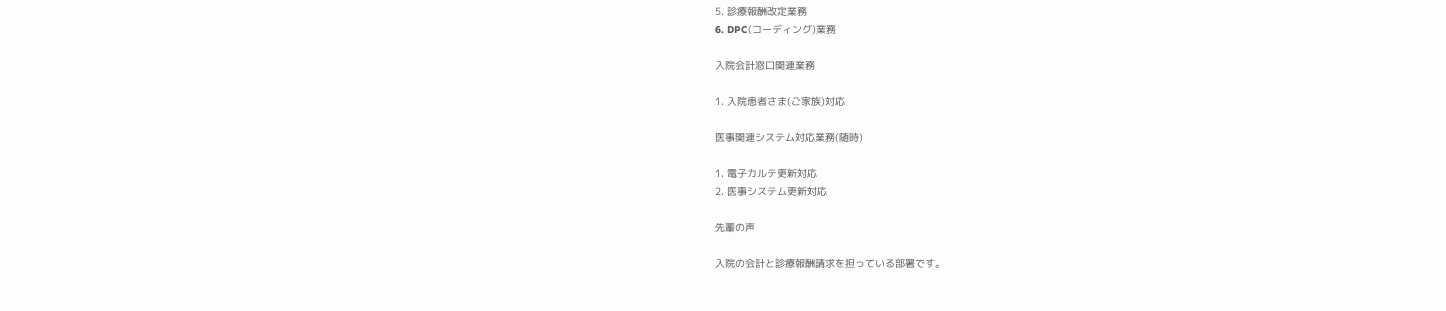5. 診療報酬改定業務
6. DPC(コーディング)業務

入院会計窓口関連業務

1. 入院患者さま(ご家族)対応

医事関連システム対応業務(随時)

1. 電子カルテ更新対応
2. 医事システム更新対応

先輩の声

入院の会計と診療報酬請求を担っている部署です。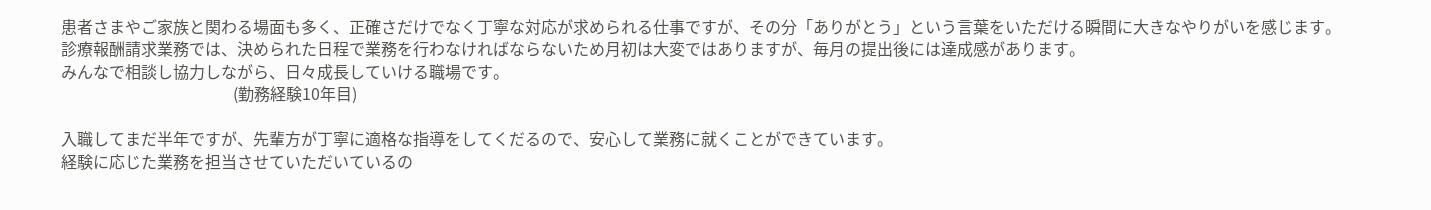患者さまやご家族と関わる場面も多く、正確さだけでなく丁寧な対応が求められる仕事ですが、その分「ありがとう」という言葉をいただける瞬間に大きなやりがいを感じます。
診療報酬請求業務では、決められた日程で業務を行わなければならないため月初は大変ではありますが、毎月の提出後には達成感があります。
みんなで相談し協力しながら、日々成長していける職場です。
                                           (勤務経験10年目)

入職してまだ半年ですが、先輩方が丁寧に適格な指導をしてくだるので、安心して業務に就くことができています。
経験に応じた業務を担当させていただいているの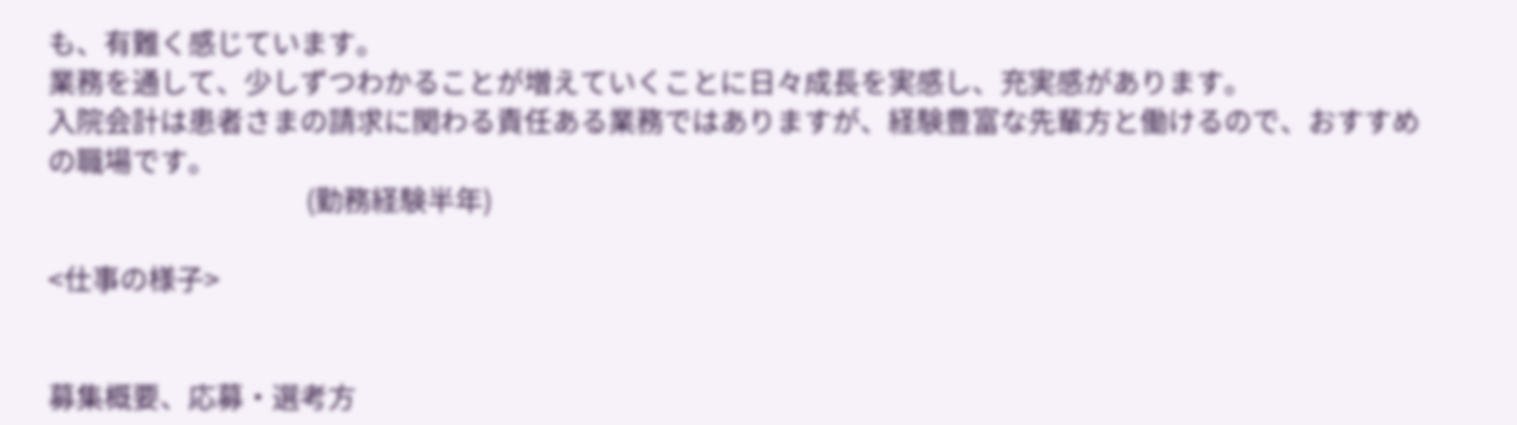も、有難く感じています。
業務を通して、少しずつわかることが増えていくことに日々成長を実感し、充実感があります。
入院会計は患者さまの請求に関わる責任ある業務ではありますが、経験豊富な先輩方と働けるので、おすすめの職場です。
                                           (勤務経験半年)

<仕事の様子>


募集概要、応募・選考方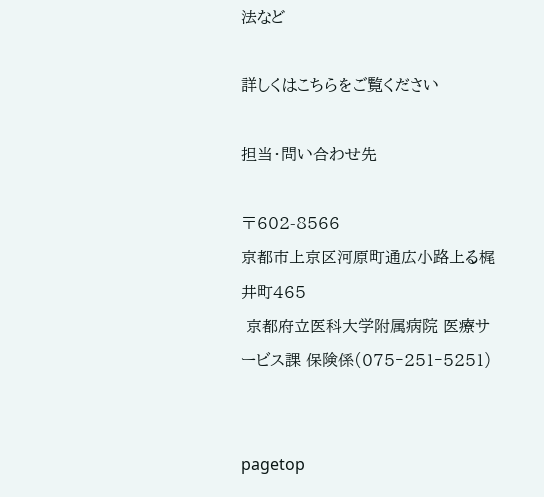法など

詳しくはこちらをご覧ください

担当・問い合わせ先

〒602-8566
京都市上京区河原町通広小路上る梶井町465
 京都府立医科大学附属病院 医療サービス課 保険係(075‐251‐5251)


pagetop